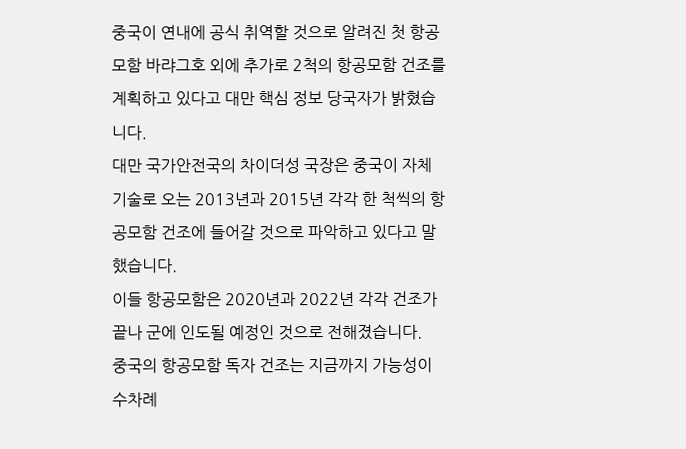중국이 연내에 공식 취역할 것으로 알려진 첫 항공모함 바랴그호 외에 추가로 2척의 항공모함 건조를 계획하고 있다고 대만 핵심 정보 당국자가 밝혔습니다.
대만 국가안전국의 차이더성 국장은 중국이 자체 기술로 오는 2013년과 2015년 각각 한 척씩의 항공모함 건조에 들어갈 것으로 파악하고 있다고 말했습니다.
이들 항공모함은 2020년과 2022년 각각 건조가 끝나 군에 인도될 예정인 것으로 전해졌습니다.
중국의 항공모함 독자 건조는 지금까지 가능성이 수차례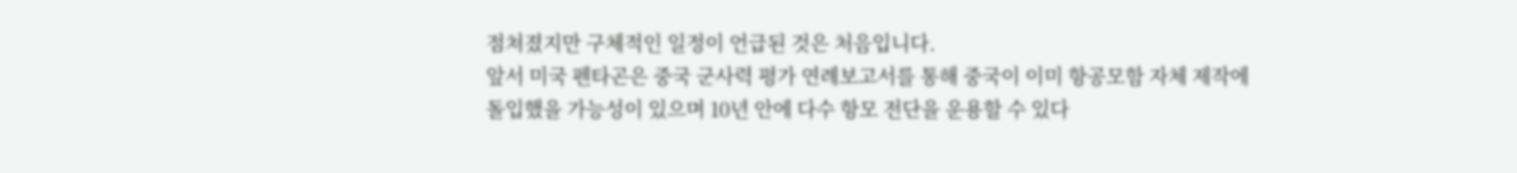점쳐졌지만 구체적인 일정이 언급된 것은 처음입니다.
앞서 미국 펜타곤은 중국 군사력 평가 연례보고서를 통해 중국이 이미 항공모함 자체 제작에 돌입했을 가능성이 있으며 10년 안에 다수 항모 전단을 운용할 수 있다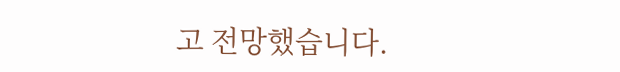고 전망했습니다.